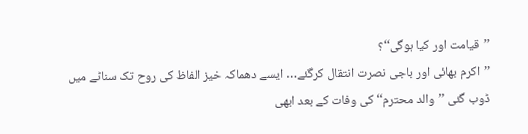’’قیامت اور کیا ہوگی‘‘؟
’’اکرم بھائی اور باجی نصرت انتقال کرگئے… ایسے دھماکہ خیز الفاظ کی روح تک سناٹے میں ڈوب گئی ’’والد محترم‘‘ کی وفات کے بعد ابھی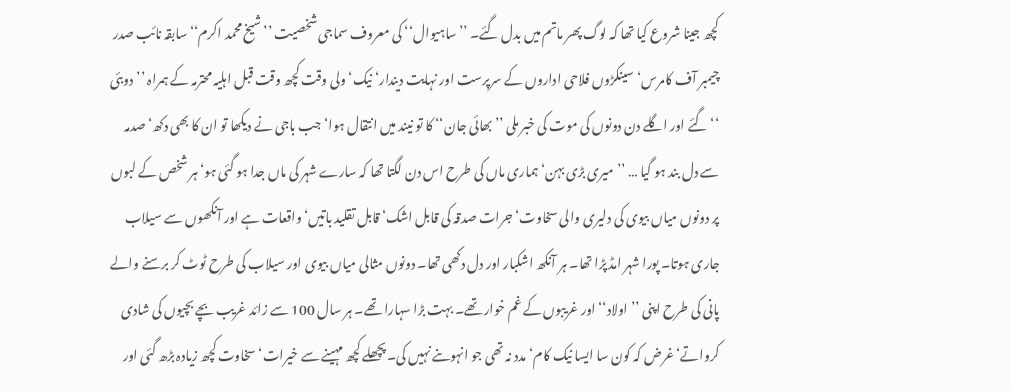کچھ جینا شروع کیا تھا کہ لوگ پھر ماتم میں بدل گئے۔ ’’ساہیوال‘‘ کی معروف سماجی شخصیت ’’شیخ محمد اکرم‘‘ سابقہ نائب صدر چیمبر آف کامرس‘ سینکڑوں فلاحی اداروں کے سرپرست اور نہایت دیندار‘ نیک‘ ولی وقت کچھ وقت قبل اہلیہ محترمہ کے ہمراہ ’’دوبئی ‘‘ گئے اور اگلے دن دونوں کی موت کی خبر ملی ’’بھائی جان‘‘ کا تو نیند میں انتقال ہوا‘ جب باجی نے دیکھا تو ان کا بھی دکھ‘ صدمہ سے دل بند ہو گیا … ’’میری بڑی بہن‘ ہماری ماں کی طرح اس دن لگتا تھا کہ سارے شہر کی ماں جدا ہو گئی ہو‘ ہر شخص کے لبوں پر دونوں میاں بیوی کی دلیری والی سخاوت‘ جرات صدقہ کی قابل اشک‘ قابل تقلید باتیں‘ واقعات ہے اور آنکھوں سے سیلاب جاری ہوتا۔ پورا شہر امڈ پڑا تھا۔ ہر آنکھ اشکبار اور دل دکھی تھا۔ دونوں مثالی میاں بیوی اور سیلاب کی طرح ٹوٹ کر برسنے والے پانی کی طرح اپنی ’’اولاد‘‘ اور غریبوں کے غم خوار تھے۔ بہت بڑا سہارا تھے۔ ہر سال 100 سے زائد غریب بچے بچیوں کی شادی کرواتے‘ غرض کہ کون سا ایسا نیک کام‘ مدد نہ تھی جو انہوںنے نہیں کی۔ پچھلے کچھ مہینے سے خیرات‘ سخاوت کچھ زیادہ بڑھ گئی اور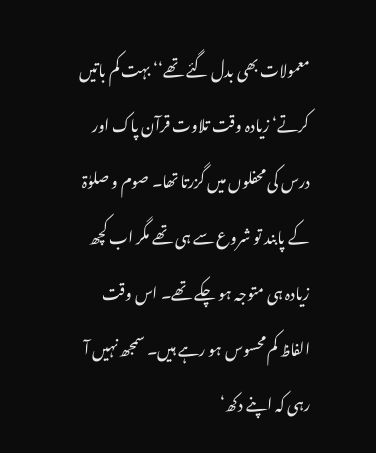معمولات بھی بدل گئے تھے‘‘ بہت کم باتیں کرتے‘ زیادہ وقت تلاوت قرآن پاک اور درس کی محفلوں میں گزرتا تھا۔ صوم و صلوٰۃ کے پابند تو شروع سے ہی تھے مگر اب کچھ زیادہ ہی متوجہ ہو چکے تھے۔ اس وقت الفاظ کم محسوس ہو رہے ہیں۔ سمجھ نہیں آ رہی کہ اپنے دکھ‘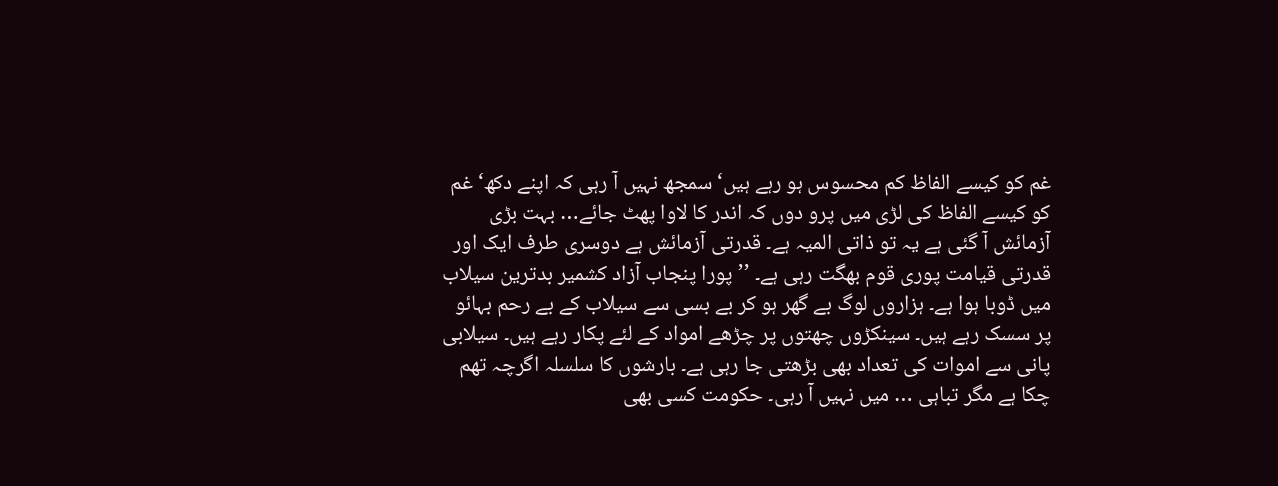غم کو کیسے الفاظ کم محسوس ہو رہے ہیں‘ سمجھ نہیں آ رہی کہ اپنے دکھ‘ غم کو کیسے الفاظ کی لڑی میں پرو دوں کہ اندر کا لاوا پھٹ جائے… بہت بڑی آزمائش آ گئی ہے یہ تو ذاتی المیہ ہے۔ قدرتی آزمائش ہے دوسری طرف ایک اور قدرتی قیامت پوری قوم بھگت رہی ہے۔ ’’پورا پنجاب آزاد کشمیر بدترین سیلاب میں ڈوبا ہوا ہے۔ ہزاروں لوگ بے گھر ہو کر بے بسی سے سیلاب کے بے رحم بہائو پر سسک رہے ہیں۔ سینکڑوں چھتوں پر چڑھے امواد کے لئے پکار رہے ہیں۔ سیلابی پانی سے اموات کی تعداد بھی بڑھتی جا رہی ہے۔ بارشوں کا سلسلہ اگرچہ تھم چکا ہے مگر تباہی … میں نہیں آ رہی۔ حکومت کسی بھی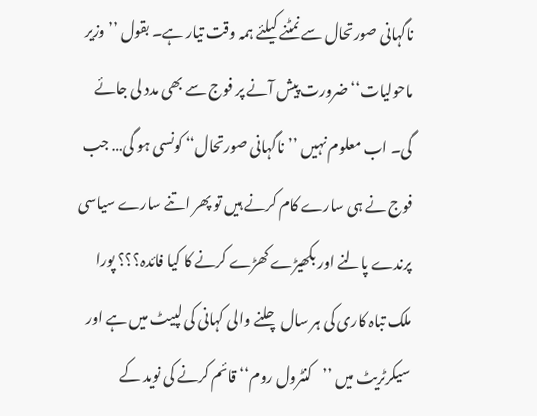ناگہانی صورتحال سے نمٹنے کیلئے ہمہ وقت تیار ہے۔ بقول ’’وزیر ماحولیات‘‘ ضرورت پیش آنے پر فوج سے بھی مدد لی جائے گی۔ اب معلوم نہیں ’’ناگہانی صورتحال‘‘ کونسی ہو گی… جب فوج نے ہی سارے کام کرنے ہیں تو پھر اتنے سارے سیاسی پرندے پالنے اور بکھیڑے کھڑے کرنے کا کیا فائدہ؟؟؟ پورا ملک تباہ کاری کی ہر سال چلنے والی کہانی کی لپیٹ میں ہے اور سیکرٹریٹ میں ’’کنٹرول روم‘‘ قائم کرنے کی نوید کے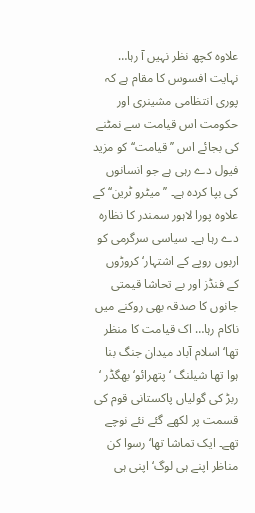علاوہ کچھ نظر نہیں آ رہا… نہایت افسوس کا مقام ہے کہ پوری انتظامی مشینری اور حکومت اس قیامت سے نمٹنے کی بجائے اس ’’قیامت‘‘ کو مزید فیول دے رہی ہے جو انسانوں کی بپا کردہ ہے۔ ’’میٹرو ٹرین‘‘ کے علاوہ پورا لاہور سمندر کا نظارہ دے رہا ہے۔ سیاسی سرگرمی کو اربوں روپے کے اشتہار‘ کروڑوں کے فنڈز اور بے تحاشا قیمتی جانوں کا صدقہ بھی روکنے میں ناکام رہا… اک قیامت کا منظر تھا‘ اسلام آباد میدان جنگ بنا ہوا تھا شیلنگ ‘ پتھرائو‘ بھگڈر ‘ ربڑ کی گولیاں پاکستانی قوم کی قسمت پر لکھے گئے نئے نوچے تھے۔ ایک تماشا تھا‘ رسوا کن مناظر اپنے ہی لوگ‘ اپنی ہی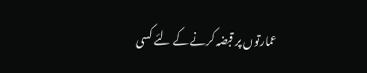عمارتوں پر قبضہ کرنے کے لئے کسی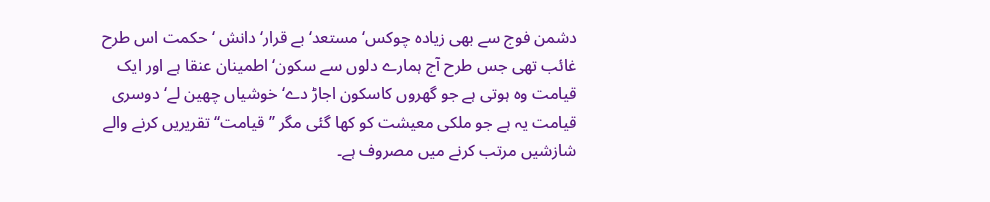دشمن فوج سے بھی زیادہ چوکس‘ مستعد‘ بے قرار‘ دانش ‘ حکمت اس طرح غائب تھی جس طرح آج ہمارے دلوں سے سکون‘ اطمینان عنقا ہے اور ایک قیامت وہ ہوتی ہے جو گھروں کاسکون اجاڑ دے‘ خوشیاں چھین لے‘ دوسری قیامت یہ ہے جو ملکی معیشت کو کھا گئی مگر ’’قیامت‘‘ تقریریں کرنے والے شازشیں مرتب کرنے میں مصروف ہے۔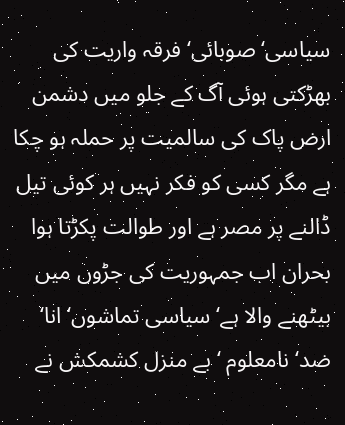سیاسی‘ صوبائی‘ فرقہ واریت کی بھڑکتی ہوئی آگ کے جلو میں دشمن ارض پاک کی سالمیت پر حملہ ہو چکا ہے مگر کسی کو فکر نہیں ہر کوئی تیل ڈالنے پر مصر ہے اور طوالت پکڑتا ہوا بحران اب جمہوریت کی جڑوں میں بیٹھنے والا ہے‘ سیاسی تماشوں‘ انا‘ ضد‘ نامعلوم ‘ بے منزل کشمکش نے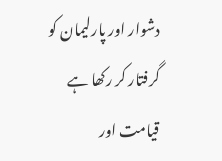دشوار اور پارلیمان کو گرفتار کر رکھا ہے قیامت اور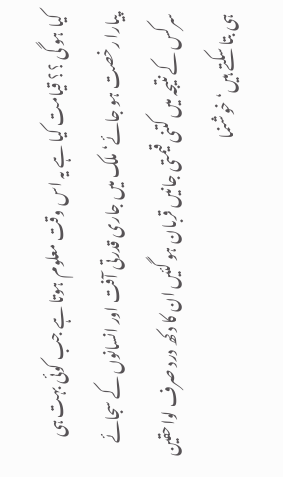کیا ہو گی ؟؟ قیامت کیا ہے یہ اس وقت معلوم ہوتا ہے جب کوئی بہت ہی پیارا رخصت ہو جائے‘ ملک میں جاری قدرتی آفت اور انسانوں کے سجائے سرکس کے نتیجہ میں کتنی قیمتی جانیں قربان ہو گئیں ان کا دکھ درد صرف لواحقین ہی بتا سکتے ہیں‘ خوشنما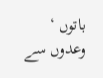باتوں ‘ وعدوں سے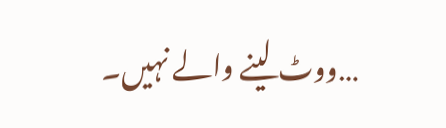…ووٹ لینے والے نہیں۔